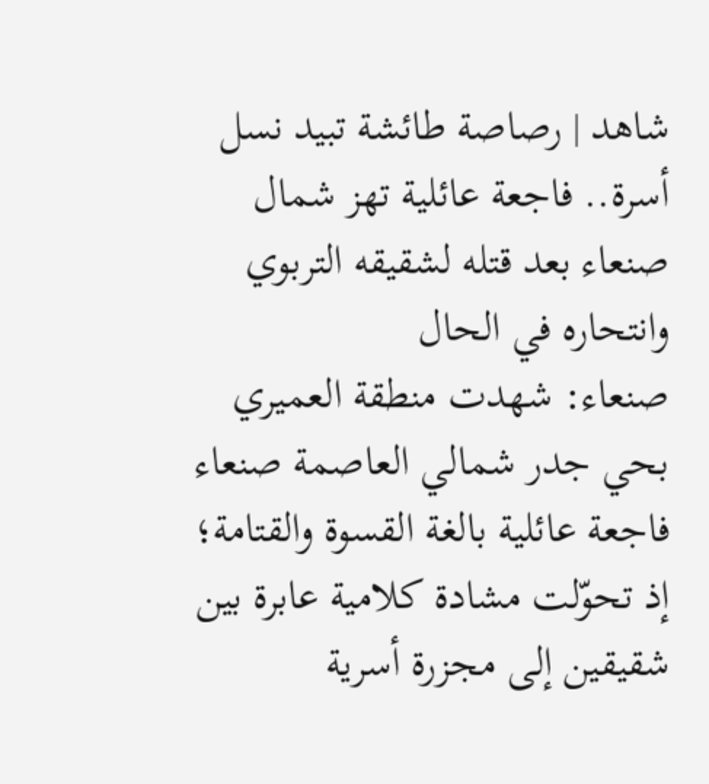شاهد | رصاصة طائشة تبيد نسل أسرة.. فاجعة عائلية تهز شمال صنعاء بعد قتله لشقيقه التربوي وانتحاره في الحال
صنعاء: شهدت منطقة العميري بحي جدر شمالي العاصمة صنعاء فاجعة عائلية بالغة القسوة والقتامة؛ إذ تحوّلت مشادة كلامية عابرة بين شقيقين إلى مجزرة أسرية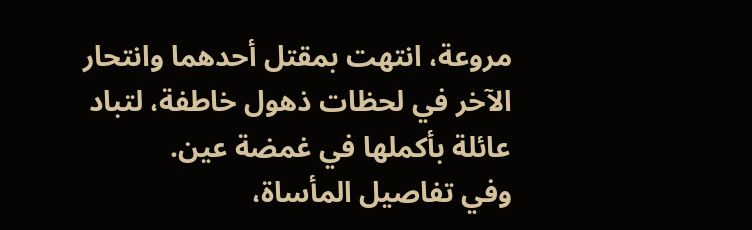مروعة، انتهت بمقتل أحدهما وانتحار الآخر في لحظات ذهول خاطفة، لتباد عائلة بأكملها في غمضة عين.
وفي تفاصيل المأساة،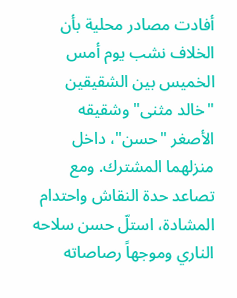أفادت مصادر محلية بأن الخلاف نشب يوم أمس الخميس بين الشقيقين "خالد مثنى" وشقيقه الأصغر "حسن"، داخل منزلهما المشترك. ومع تصاعد حدة النقاش واحتدام المشادة، استلّ حسن سلاحه الناري وموجهاً رصاصاته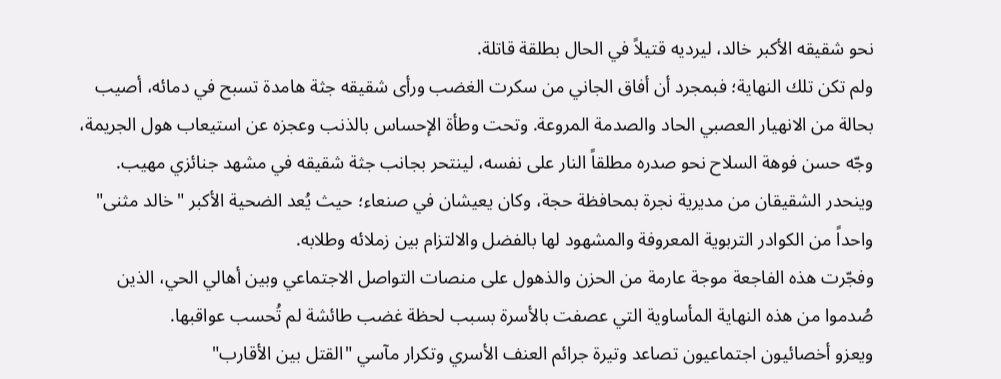نحو شقيقه الأكبر خالد، ليرديه قتيلاً في الحال بطلقة قاتلة.
ولم تكن تلك النهاية؛ فبمجرد أن أفاق الجاني من سكرت الغضب ورأى شقيقه جثة هامدة تسبح في دمائه، أصيب بحالة من الانهيار العصبي الحاد والصدمة المروعة. وتحت وطأة الإحساس بالذنب وعجزه عن استيعاب هول الجريمة، وجّه حسن فوهة السلاح نحو صدره مطلقاً النار على نفسه، لينتحر بجانب جثة شقيقه في مشهد جنائزي مهيب.
وينحدر الشقيقان من مديرية نجرة بمحافظة حجة، وكان يعيشان في صنعاء؛ حيث يُعد الضحية الأكبر "خالد مثنى" واحداً من الكوادر التربوية المعروفة والمشهود لها بالفضل والالتزام بين زملائه وطلابه.
وفجّرت هذه الفاجعة موجة عارمة من الحزن والذهول على منصات التواصل الاجتماعي وبين أهالي الحي، الذين صُدموا من هذه النهاية المأساوية التي عصفت بالأسرة بسبب لحظة غضب طائشة لم تُحسب عواقبها.
ويعزو أخصائيون اجتماعيون تصاعد وتيرة جرائم العنف الأسري وتكرار مآسي "القتل بين الأقارب"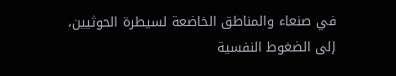في صنعاء والمناطق الخاضعة لسيطرة الحوثيين، إلى الضغوط النفسية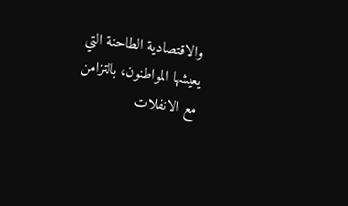والاقتصادية الطاحنة التي يعيشها المواطنون، بالتزامن مع الانفلات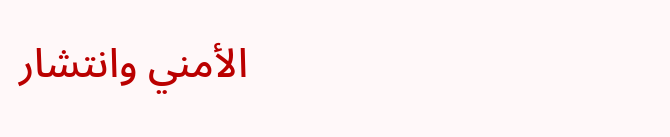الأمني وانتشار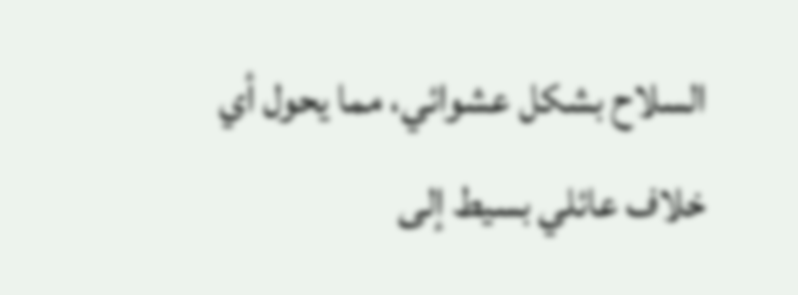السلاح بشكل عشوائي، مما يحول أي خلاف عائلي بسيط إلى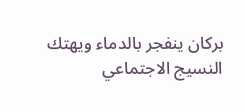بركان ينفجر بالدماء ويهتك النسيج الاجتماعي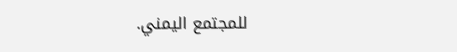للمجتمع اليمني.